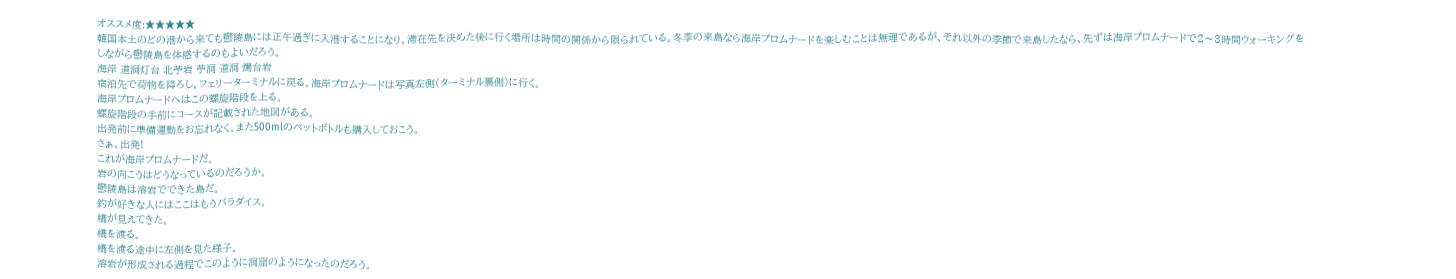オススメ度:★★★★★
韓国本土のどの港から来ても鬱陵島には正午過ぎに入港することになり、滞在先を決めた後に行く場所は時間の関係から限られている。冬季の来島なら海岸プロムナードを楽しむことは無理であるが、それ以外の季節で来島したなら、先ずは海岸プロムナードで2〜3時間ウォーキングをしながら鬱陵島を体感するのもよいだろう。
海岸 道洞灯台 北苧岩 苧洞 道洞 燭台岩
宿泊先で荷物を降ろし、フェリーターミナルに戻る。海岸プロムナードは写真左側(ターミナル裏側)に行く。
海岸プロムナードへはこの螺旋階段を上る。
螺旋階段の手前にコースが記載された地図がある。
出発前に準備運動をお忘れなく。また500mlのペットボトルも購入しておこう。
さぁ、出発!
これが海岸プロムナードだ。
岩の向こうはどうなっているのだろうか。
鬱陵島は溶岩でできた島だ。
釣が好きな人にはここはもうパラダイス。
橋が見えてきた。
橋を渡る。
橋を渡る途中に左側を見た様子。
溶岩が形成される過程でこのように洞窟のようになったのだろう。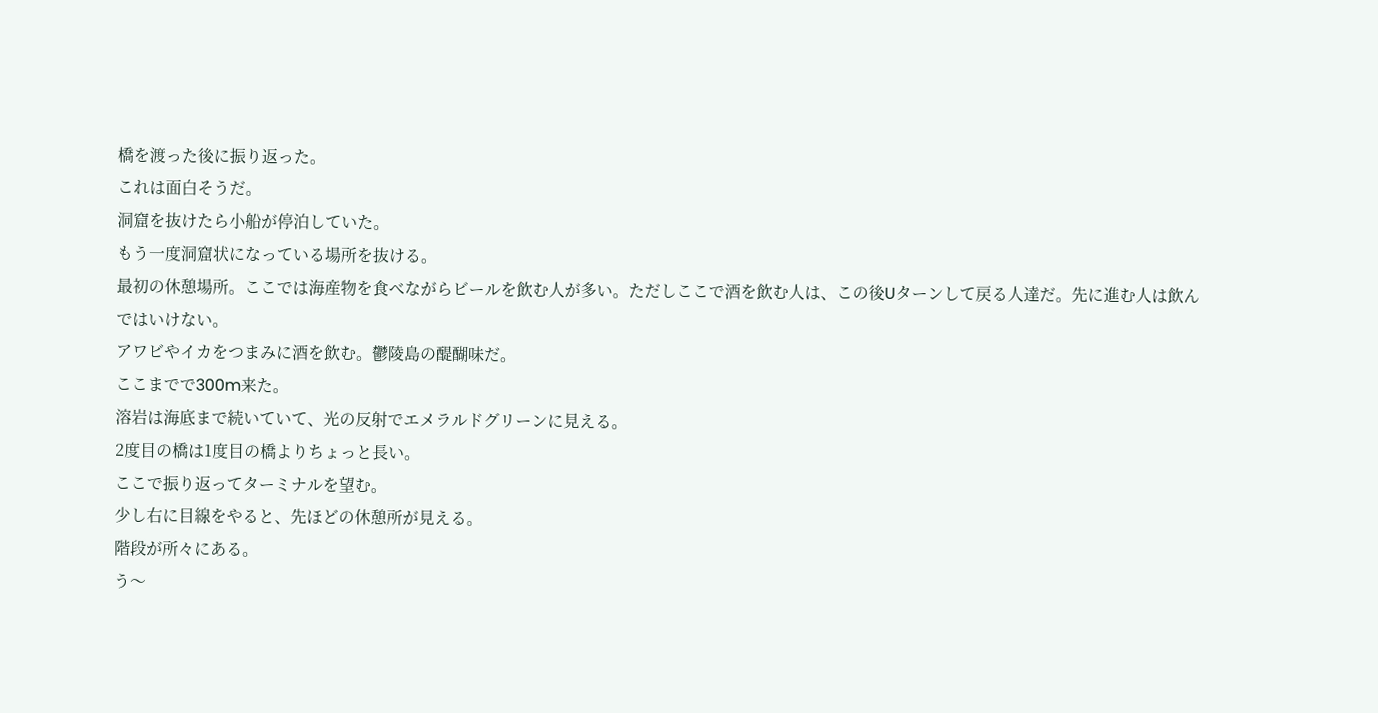橋を渡った後に振り返った。
これは面白そうだ。
洞窟を抜けたら小船が停泊していた。
もう一度洞窟状になっている場所を抜ける。
最初の休憩場所。ここでは海産物を食べながらビールを飲む人が多い。ただしここで酒を飲む人は、この後Uターンして戻る人達だ。先に進む人は飲んではいけない。
アワビやイカをつまみに酒を飲む。鬱陵島の醍醐味だ。
ここまでで300m来た。
溶岩は海底まで続いていて、光の反射でエメラルドグリーンに見える。
2度目の橋は1度目の橋よりちょっと長い。
ここで振り返ってターミナルを望む。
少し右に目線をやると、先ほどの休憩所が見える。
階段が所々にある。
う〜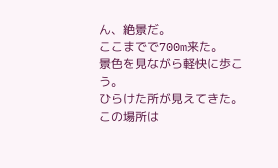ん、絶景だ。
ここまでで700m来た。
景色を見ながら軽快に歩こう。
ひらけた所が見えてきた。
この場所は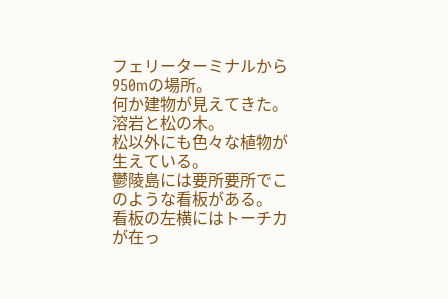フェリーターミナルから950mの場所。
何か建物が見えてきた。
溶岩と松の木。
松以外にも色々な植物が生えている。
鬱陵島には要所要所でこのような看板がある。
看板の左横にはトーチカが在っ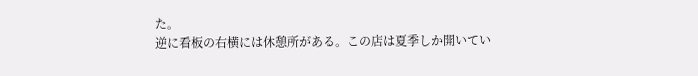た。
逆に看板の右横には休憩所がある。この店は夏季しか開いてい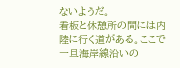ないようだ。
看板と休憩所の間には内陸に行く道がある。ここで一旦海岸線沿いの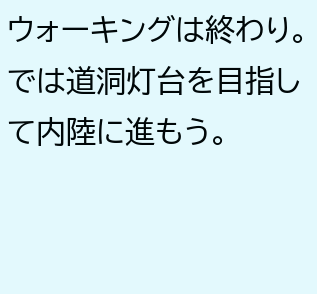ウォーキングは終わり。では道洞灯台を目指して内陸に進もう。